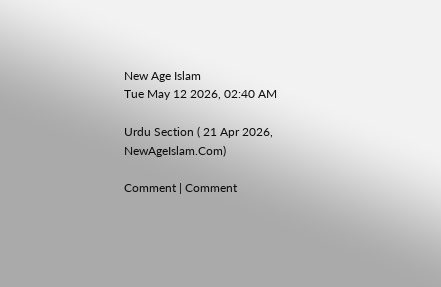New Age Islam
Tue May 12 2026, 02:40 AM

Urdu Section ( 21 Apr 2026, NewAgeIslam.Com)

Comment | Comment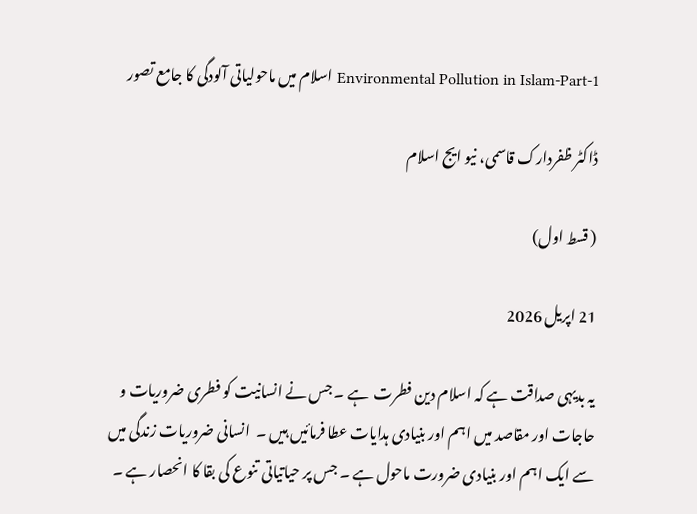Environmental Pollution in Islam-Part-1 اسلام میں ماحولیاتی آلودگی کا جامع تصور

ڈاکٹر ظفردارک قاسمی، نیو ایج اسلام

( قسط اول)

21 اپریل 2026

یہ بدیہی صداقت ہے کہ اسلام دین فطرت  ہے ۔ جس نے انسانیت کو فطری ضروریات و  حاجات اور مقاصد میں اہم اور بنیادی ہدایات عطا فرمائیں ہیں ۔  انسانی ضروریات زندگی میں سے ایک اہم اور بنیادی ضرورت ماحول ہے ۔ جس پر حیاتیاتی تنوع کی بقا کا انحصار ہے ۔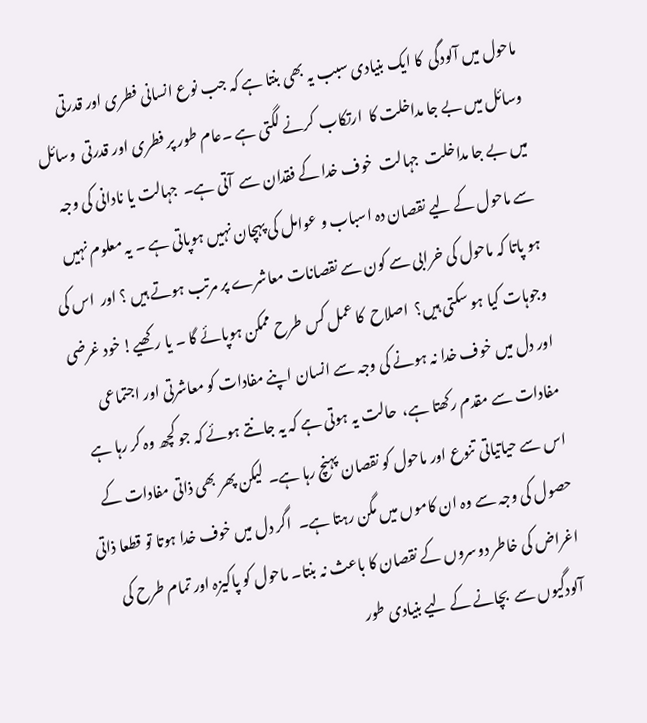ماحول میں آلودگی  کا ایک بنیادی سبب یہ بھی بنتا ہے کہ جب نوع انسانی فطری اور قدرتی وسائل میں بے جا مداخلت کا  ارتکاب  کرنے لگتی ہے ۔عام طور پر فطری اور قدرتی  وسائل  میں بے جا مداخلت  جہالت  خوف خدا کے فقدان سے  آتی ہے۔  جہالت یا نادانی کی وجہ سے ماحول کے لیے نقصان دہ اسباب و عوامل کی پہچان نہیں ہوپاتی ہے ۔ یہ معلوم نہیں ہو پاتا کہ ماحول کی خرابی سے کون سے نقصانات معاشرے پر مرتب ہوتے ہیں ؟ اور  اس کی وجوہات کیا ہو سکتی ہیں؟  اصلاح  کا عمل کس طرح ممکن ہوپائے گا ۔ یا رکھیے! خود غرضی اور دل میں خوف خدا نہ ہونے کی وجہ سے انسان اپنے مفادات کو معاشرتی اور اجتماعی مفادات سے مقدم رکھتا ہے،  حالت یہ ہوتی ہے کہ یہ جانتے ہوئے کہ جو کچھ وہ کر رہا ہے اس سے حیاتیاتی تنوع اور ماحول کو نقصان پہنچ رہا ہے۔  لیکن پھر بھی ذاتی مفادات کے حصول کی وجہ سے وہ ان کاموں میں مگن رہتا ہے۔  اگر دل میں خوف خدا ہوتا تو قطعا ذاتی اغراض کی خاطر دوسروں کے نقصان کا باعث نہ بنتا۔ ماحول کو پاکیزہ اور تمام طرح کی آلودگیوں سے  بچانے کے لیے بنیادی طور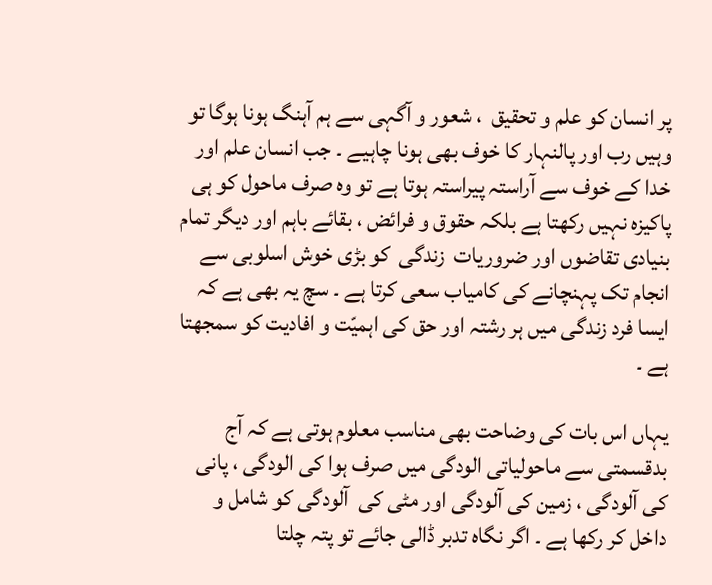پر انسان کو علم و تحقیق  ، شعور و آگہی سے ہم آہنگ ہونا ہوگا تو وہیں رب اور پالنہار کا خوف بھی ہونا چاہیے ۔ جب انسان علم اور خدا کے خوف سے آراستہ پیراستہ ہوتا ہے تو وہ صرف ماحول کو ہی پاکیزہ نہیں رکھتا ہے بلکہ حقوق و فرائض ، بقائے باہم اور دیگر تمام بنیادی تقاضوں اور ضروریات  زندگی  کو بڑی خوش اسلوبی سے انجام تک پہنچانے کی کامیاب سعی کرتا ہے ۔ سچ یہ بھی ہے کہ ایسا فرد زندگی میں ہر رشتہ اور حق کی اہمیّت و افادیت کو سمجھتا ہے ۔

یہاں اس بات کی وضاحت بھی مناسب معلوم ہوتی ہے کہ آج بدقسمتی سے ماحولیاتی الودگی میں صرف ہوا کی الودگی ، پانی کی آلودگی ، زمین کی آلودگی اور مٹی کی  آلودگی کو شامل و داخل کر رکھا ہے ۔ اگر نگاہ تدبر ڈالی جائے تو پتہ چلتا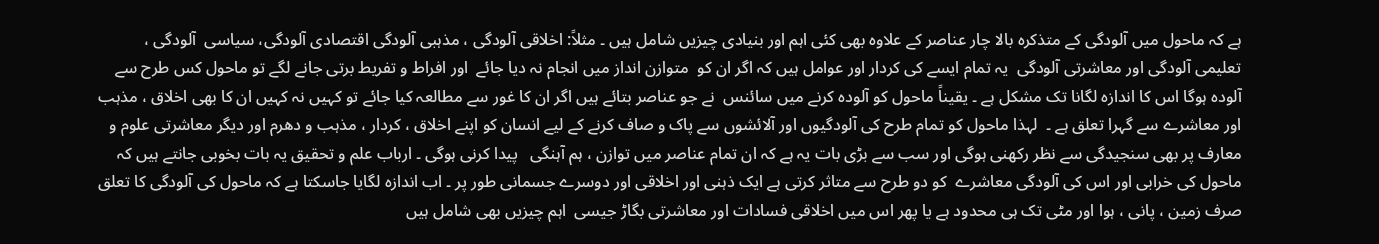ہے کہ ماحول میں آلودگی کے متذکرہ بالا چار عناصر کے علاوہ بھی کئی اہم اور بنیادی چیزیں شامل ہیں ۔ مثلاً: اخلاقی آلودگی ، مذہبی آلودگی اقتصادی آلودگی، سیاسی  آلودگی ، تعلیمی آلودگی اور معاشرتی آلودگی  یہ تمام ایسے کی کردار اور عوامل ہیں کہ اگر ان کو  متوازن انداز میں انجام نہ دیا جائے  اور افراط و تفریط برتی جانے لگے تو ماحول کس طرح سے آلودہ ہوگا اس کا اندازہ لگانا تک مشکل ہے ۔ یقیناً ماحول کو آلودہ کرنے میں سائنس  نے جو عناصر بتائے ہیں اگر ان کا غور سے مطالعہ کیا جائے تو کہیں نہ کہیں ان کا بھی اخلاق ، مذہب اور معاشرے سے گہرا تعلق ہے ۔  لہذا ماحول کو تمام طرح کی آلودگیوں اور آلائشوں سے پاک و صاف کرنے کے لیے انسان کو اپنے اخلاق ، کردار ، مذہب و دھرم اور دیگر معاشرتی علوم و معارف پر بھی سنجیدگی سے نظر رکھنی ہوگی اور سب سے بڑی بات یہ ہے کہ ان تمام عناصر میں توازن ، ہم آہنگی   پیدا کرنی ہوگی ۔ ارباب علم و تحقیق یہ بات بخوبی جانتے ہیں کہ ماحول کی خرابی اور اس کی آلودگی معاشرے  کو دو طرح سے متاثر کرتی ہے ایک ذہنی اور اخلاقی اور دوسرے جسمانی طور پر ۔ اب اندازہ لگایا جاسکتا ہے کہ ماحول کی آلودگی کا تعلق صرف زمین ، پانی ، ہوا اور مٹی تک ہی محدود ہے یا پھر اس میں اخلاقی فسادات اور معاشرتی بگاڑ جیسی  اہم چیزیں بھی شامل ہیں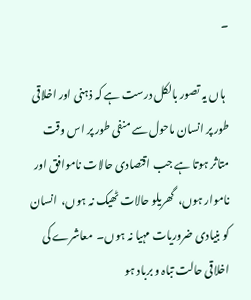۔

  ہاں یہ تصور بالکل درست ہے کہ ذہنی اور اخلاقی طور پر انسان ماحول سے منفی طور پر اس وقت متاثر ہوتا ہے جب اقتصادی حالات ناموافق اور ناموار ہوں،  گھریلو حالات ٹھیک نہ ہوں،  انسان کو بنیادی ضروریات مہیا نہ ہوں۔  معاشرے کی اخلاقی حالت تباہ و برباد ہو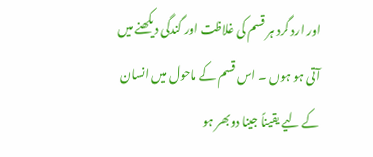اور ارد گرد ہر قسم کی غلاظت اور گندگی دیکھنے میں آتی ہو ہوں ۔ اس قسم کے ماحول میں انسان کے لیے یقیناً جینا دوبھر ہو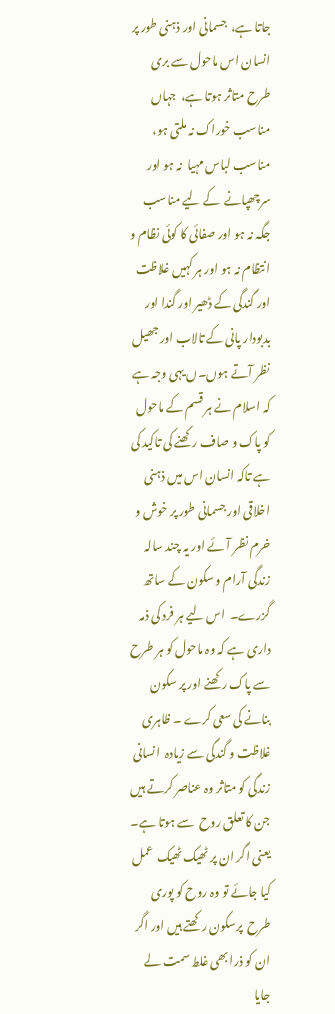جاتا ہے،  جسمانی اور ذہنی طور پر انسان اس ماحول سے بری طرح متاثر ہوتا ہے،  جہاں مناسب خوراک نہ ملتی ہو،  مناسب لباس مہیا  نہ ہو اور سرچھپانے  کے لیے مناسب جگہ نہ ہو اور صفائی کا کوئی نظام و انتظام نہ ہو اور ہر کہیں غلاظت اور گندگی کے ڈھیر اور گندا اور بدبودار پانی کے تالاب اور جھیل نظر آتے ہوں۔ں یہی وجہ ہے کہ اسلام نے ہر قسم کے ماحول کو پاک و صاف رکھنے کی تاکید کی ہے تاکہ انسان اس میں ذہنی اخلاقی اور جسمانی طور پر خوش و خرم نظر آئے اور یہ چند سالہ زندگی آرام و سکون کے ساتھ گزرے۔  اس لیے ہر فرد کی ذمہ داری ہے کہ وہ ماحول کو ہر طرح سے پاک رکھنے اور پر سکون بنانے کی سعی کرے ۔ ظاہری غلاظت و گندگی سے زیادہ  انسانی زندگی کو متاثر وہ عناصر کرتے ہیں جن کا تعلق روح  سے ہوتا ہے۔  یعنی اگر ان پر ٹھیک ٹھیک  عمل کیا جائے تو وہ روح کو پوری طرح  پرسکون رکھتے ہیں اور اگر ان کو ذرا بھی غلط سمت لے جایا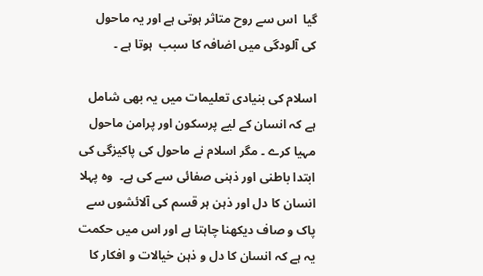گیا  اس سے روح متاثر ہوتی ہے اور یہ ماحول کی آلودگی میں اضافہ کا سبب  ہوتا ہے ۔

اسلام کی بنیادی تعلیمات میں یہ بھی شامل ہے کہ انسان کے لیے پرسکون اور پرامن ماحول مہیا کرے ۔ مگر اسلام نے ماحول کی پاکیزگی کی ابتدا باطنی اور ذہنی صفائی سے کی ہے۔  وہ پہلا انسان کا دل اور ذہن ہر قسم کی آلائشوں سے پاک و صاف دیکھنا چاہتا ہے اور اس میں حکمت یہ ہے کہ انسان کا دل و ذہن خیالات و افکار کا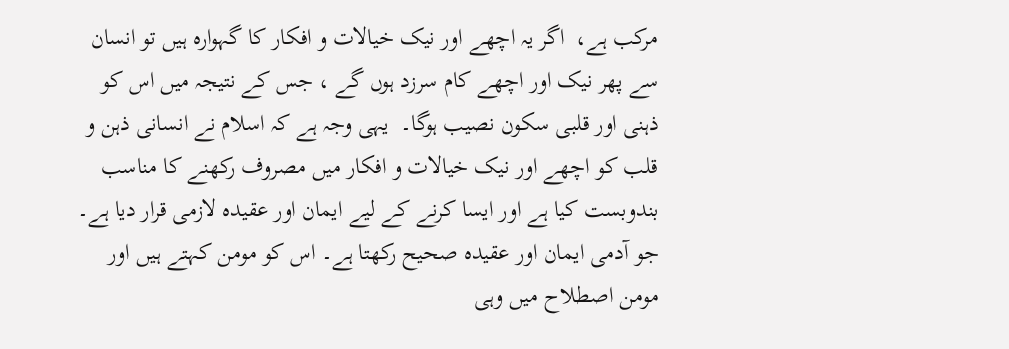مرکب ہے،  اگر یہ اچھے اور نیک خیالات و افکار کا گہوارہ ہیں تو انسان سے پھر نیک اور اچھے کام سرزد ہوں گے ، جس کے نتیجہ میں اس کو ذہنی اور قلبی سکون نصیب ہوگا۔  یہی وجہ ہے کہ اسلام نے انسانی ذہن و قلب کو اچھے اور نیک خیالات و افکار میں مصروف رکھنے کا مناسب بندوبست کیا ہے اور ایسا کرنے کے لیے ایمان اور عقیدہ لازمی قرار دیا ہے۔  جو آدمی ایمان اور عقیدہ صحیح رکھتا ہے۔ اس کو مومن کہتے ہیں اور مومن اصطلاح میں وہی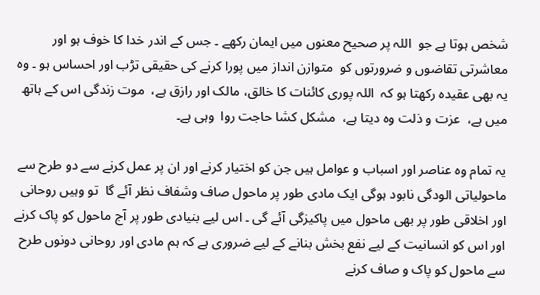شخص ہوتا ہے جو  اللہ پر صحیح معنوں میں ایمان رکھے ۔ جس کے اندر خدا کا خوف ہو اور معاشرتی تقاضوں و ضرورتوں کو  متوازن انداز میں پورا کرنے کی حقیقی تڑب اور احساس ہو ۔ وہ یہ بھی عقیدہ رکھتا ہو کہ  اللہ پوری کائنات کا خالق، مالک اور رازق ہے،  موت زندگی اس کے ہاتھ میں ہے،  عزت و ذلت وہ دیتا ہے،  مشکل کشا حاجت روا  وہی ہے۔

یہ تمام وہ عناصر اور اسباب و عوامل ہیں جن کو اختیار کرنے اور ان پر عمل کرنے سے دو طرح سے ماحولیاتی الودگی نابود ہوگی ایک مادی طور پر ماحول صاف وشفاف نظر آئے گا  تو وہیں روحانی اور اخلاقی طور پر بھی ماحول میں پاکیزگی آئے گی ۔ اس لیے بنیادی طور پر آج ماحول کو پاک کرنے اور اس کو انسانیت کے لیے نفع بخش بنانے کے لیے ضروری ہے کہ ہم مادی اور روحانی دونوں طرح سے ماحول کو پاک و صاف کرنے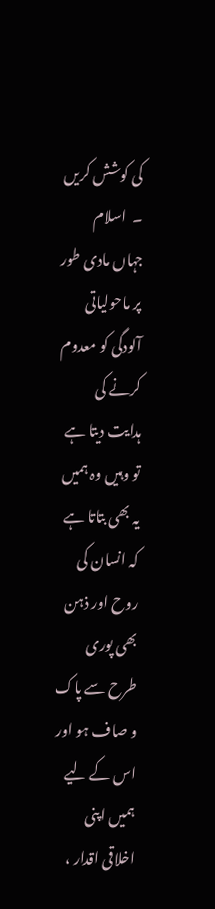کی کوشش کریں ۔  اسلام جہاں مادی طور پر ماحولیاتی آلودگی کو معدوم کرنے کی ہدایت دیتا ہے تو وہیں وہ ہمیں یہ بھی بتاتا ہے کہ انسان کی روح اور ذہن بھی پوری طرح سے پاک و صاف ہو اور اس کے لیے ہمیں اپنی اخلاقی اقدار ،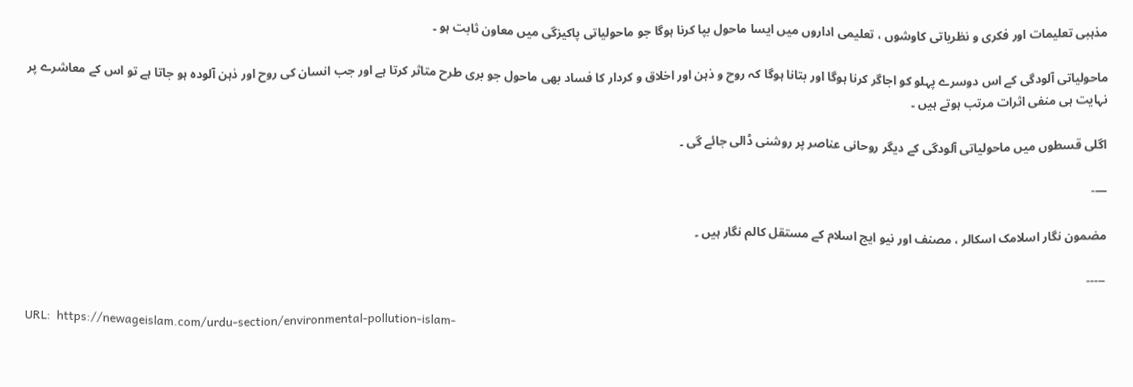مذہبی تعلیمات اور فکری و نظریاتی کاوشوں ، تعلیمی اداروں میں ایسا ماحول بپا کرنا ہوگا جو ماحولیاتی پاکیزگی میں معاون ثابت ہو ۔

ماحولیاتی آلودگی کے اس دوسرے پہلو کو اجاگر کرنا ہوگا اور بتانا ہوگا کہ روح و ذہن اور اخلاق و کردار کا فساد بھی ماحول جو بری طرح متاثر کرتا ہے اور جب انسان کی روح اور ذہن آلودہ ہو جاتا ہے تو اس کے معاشرے پر نہایت ہی منفی اثرات مرتب ہوتے ہیں ۔

اگلی قسطوں میں ماحولیاتی آلودگی کے دیگر روحانی عناصر پر روشنی ڈالی جائے گی ۔

—-

مضمون نگار اسلامک اسکالر ، مصنف اور نیو ایج اسلام کے مستقل کالم نگار ہیں ۔

-----

URL:  https://newageislam.com/urdu-section/environmental-pollution-islam-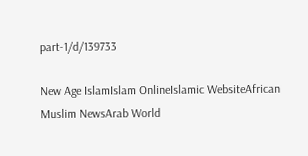part-1/d/139733

New Age IslamIslam OnlineIslamic WebsiteAfrican Muslim NewsArab World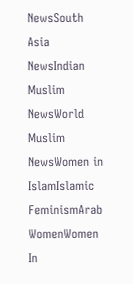NewsSouth Asia NewsIndian Muslim NewsWorld Muslim NewsWomen in IslamIslamic FeminismArab WomenWomen In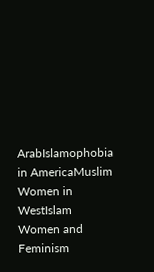ArabIslamophobia in AmericaMuslim Women in WestIslam Women and Feminism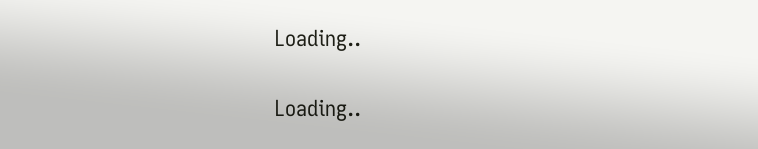Loading..

Loading..